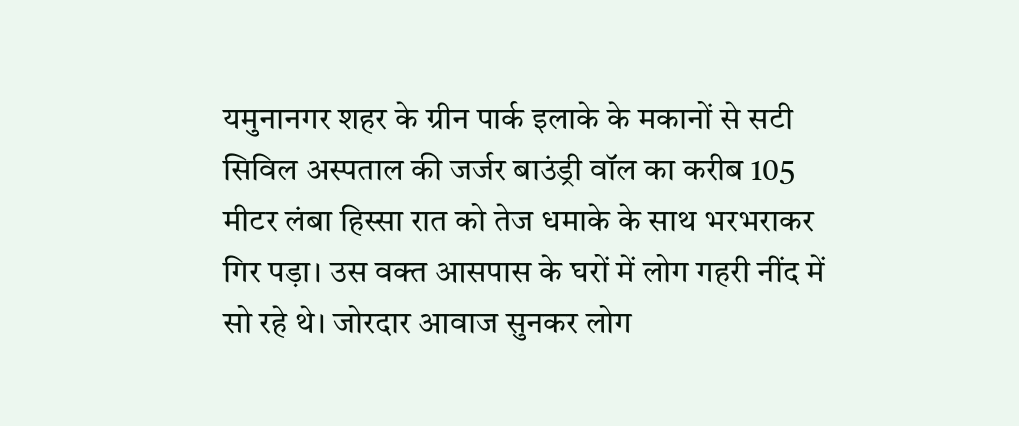यमुनानगर शहर के ग्रीन पार्क इलाके के मकानों से सटी सिविल अस्पताल की जर्जर बाउंड्री वॉल का करीब 105 मीटर लंबा हिस्सा रात को तेज धमाके के साथ भरभराकर गिर पड़ा। उस वक्त आसपास के घरों में लोग गहरी नींद में सो रहे थे। जोरदार आवाज सुनकर लोग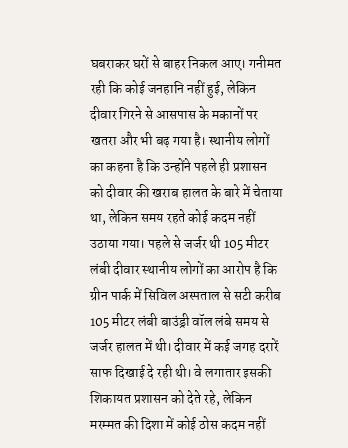घबराकर घरों से बाहर निकल आए। गनीमत रही कि कोई जनहानि नहीं हुई, लेकिन दीवार गिरने से आसपास के मकानों पर खतरा और भी बढ़ गया है। स्थानीय लोगों का कहना है कि उन्होंने पहले ही प्रशासन को दीवार की खराब हालत के बारे में चेताया था, लेकिन समय रहते कोई कदम नहीं उठाया गया। पहले से जर्जर थी 105 मीटर लंबी दीवार स्थानीय लोगों का आरोप है कि ग्रीन पार्क में सिविल अस्पताल से सटी करीब 105 मीटर लंबी बाउंड्री वॉल लंबे समय से जर्जर हालत में थी। दीवार में कई जगह दरारें साफ दिखाई दे रही थी। वे लगातार इसकी शिकायत प्रशासन को देते रहे, लेकिन मरम्मत की दिशा में कोई ठोस कदम नहीं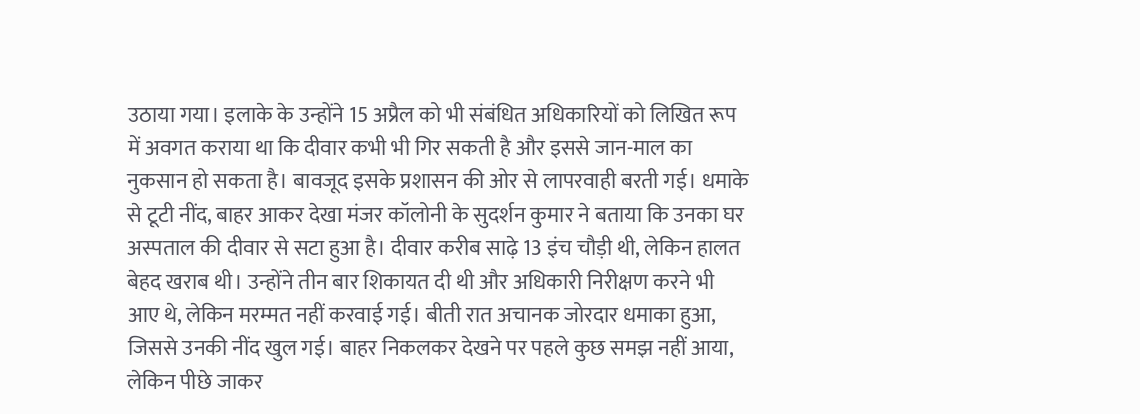उठाया गया। इलाके के उन्होंने 15 अप्रैल को भी संबंधित अधिकारियों को लिखित रूप में अवगत कराया था कि दीवार कभी भी गिर सकती है और इससे जान-माल का नुकसान हो सकता है। बावजूद इसके प्रशासन की ओर से लापरवाही बरती गई। धमाके से टूटी नींद, बाहर आकर देखा मंजर कॉलोनी के सुदर्शन कुमार ने बताया कि उनका घर अस्पताल की दीवार से सटा हुआ है। दीवार करीब साढ़े 13 इंच चौड़ी थी, लेकिन हालत बेहद खराब थी। उन्होंने तीन बार शिकायत दी थी और अधिकारी निरीक्षण करने भी आए थे, लेकिन मरम्मत नहीं करवाई गई। बीती रात अचानक जोरदार धमाका हुआ, जिससे उनकी नींद खुल गई। बाहर निकलकर देखने पर पहले कुछ समझ नहीं आया, लेकिन पीछे जाकर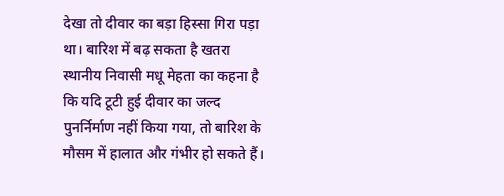देखा तो दीवार का बड़ा हिस्सा गिरा पड़ा था। बारिश में बढ़ सकता है खतरा स्थानीय निवासी मधू मेहता का कहना है कि यदि टूटी हुई दीवार का जल्द पुनर्निर्माण नहीं किया गया, तो बारिश के मौसम में हालात और गंभीर हो सकते हैं।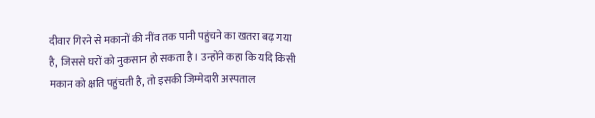दीवार गिरने से मकानों की नींव तक पानी पहुंचने का खतरा बढ़ गया है, जिससे घरों को नुकसान हो सकता है। उन्होंने कहा कि यदि किसी मकान को क्षति पहुंचती है, तो इसकी जिम्मेदारी अस्पताल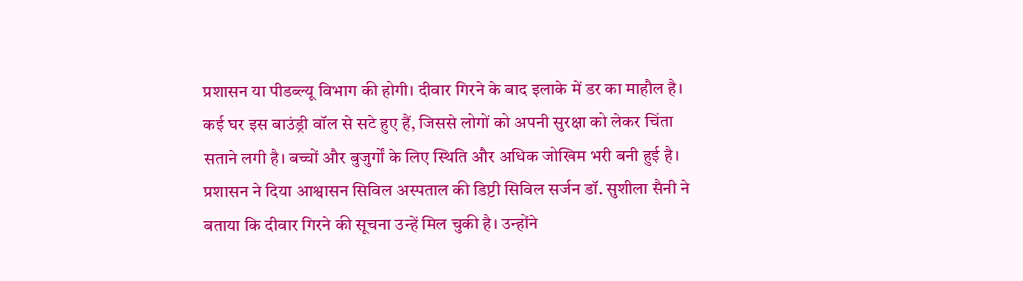प्रशासन या पीडब्ल्यू विभाग की होगी। दीवार गिरने के बाद इलाके में डर का माहौल है। कई घर इस बाउंड्री वॉल से सटे हुए हैं, जिससे लोगों को अपनी सुरक्षा को लेकर चिंता सताने लगी है। बच्चों और बुजुर्गों के लिए स्थिति और अधिक जोखिम भरी बनी हुई है। प्रशासन ने दिया आश्वासन सिविल अस्पताल की डिप्टी सिविल सर्जन डॉ. सुशीला सैनी ने बताया कि दीवार गिरने की सूचना उन्हें मिल चुकी है। उन्होंने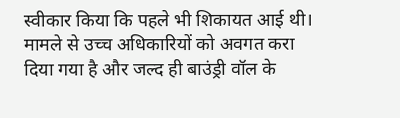स्वीकार किया कि पहले भी शिकायत आई थी। मामले से उच्च अधिकारियों को अवगत करा दिया गया है और जल्द ही बाउंड्री वॉल के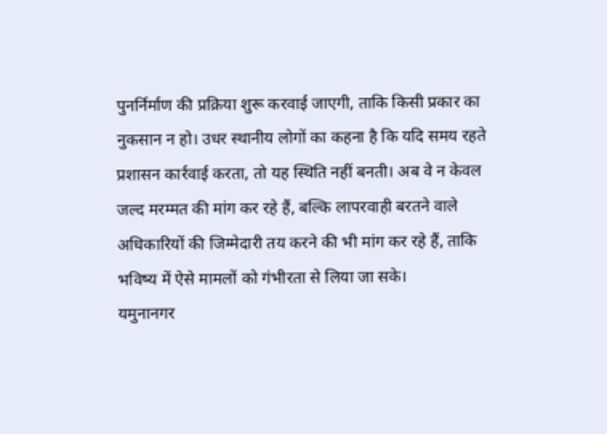पुनर्निर्माण की प्रक्रिया शुरू करवाई जाएगी, ताकि किसी प्रकार का नुकसान न हो। उधर स्थानीय लोगों का कहना है कि यदि समय रहते प्रशासन कार्रवाई करता, तो यह स्थिति नहीं बनती। अब वे न केवल जल्द मरम्मत की मांग कर रहे हैं, बल्कि लापरवाही बरतने वाले अधिकारियों की जिम्मेदारी तय करने की भी मांग कर रहे हैं, ताकि भविष्य में ऐसे मामलों को गंभीरता से लिया जा सके।
यमुनानगर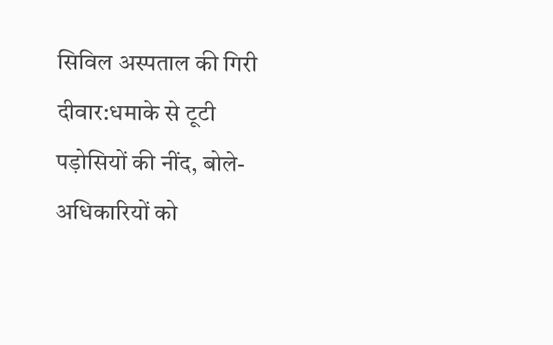सिविल अस्पताल की गिरी दीवार:धमाके से टूटी पड़ोसियों की नींद, बोले- अधिकारियों को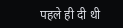पहले ही दी थी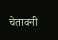चेतावनी